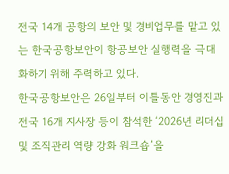전국 14개 공항의 보안 및 경비업무를 맡고 있는 한국공항보안이 항공보안 실행력을 극대화하기 위해 주력하고 있다.
한국공항보안은 26일부터 이틀동안 경영진과 전국 16개 지사장 등이 참석한 ‘2026년 리더십 및 조직관리 역량 강화 워크숍’을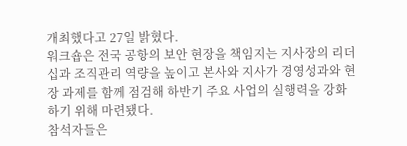개최했다고 27일 밝혔다.
워크숍은 전국 공항의 보안 현장을 책임지는 지사장의 리더십과 조직관리 역량을 높이고 본사와 지사가 경영성과와 현장 과제를 함께 점검해 하반기 주요 사업의 실행력을 강화하기 위해 마련됐다.
참석자들은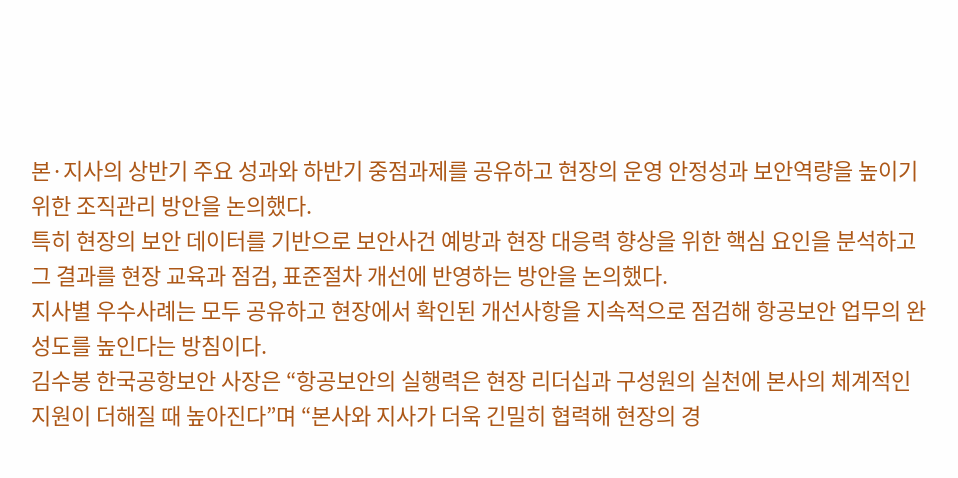본·지사의 상반기 주요 성과와 하반기 중점과제를 공유하고 현장의 운영 안정성과 보안역량을 높이기 위한 조직관리 방안을 논의했다.
특히 현장의 보안 데이터를 기반으로 보안사건 예방과 현장 대응력 향상을 위한 핵심 요인을 분석하고 그 결과를 현장 교육과 점검, 표준절차 개선에 반영하는 방안을 논의했다.
지사별 우수사례는 모두 공유하고 현장에서 확인된 개선사항을 지속적으로 점검해 항공보안 업무의 완성도를 높인다는 방침이다.
김수봉 한국공항보안 사장은 “항공보안의 실행력은 현장 리더십과 구성원의 실천에 본사의 체계적인 지원이 더해질 때 높아진다”며 “본사와 지사가 더욱 긴밀히 협력해 현장의 경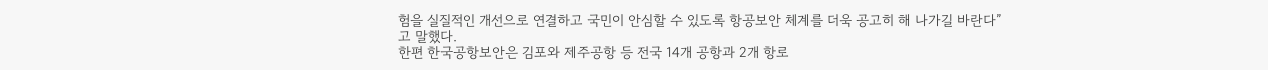험을 실질적인 개선으로 연결하고 국민이 안심할 수 있도록 항공보안 체계를 더욱 공고히 해 나가길 바란다”고 말했다.
한편 한국공항보안은 김포와 제주공항 등 전국 14개 공항과 2개 항로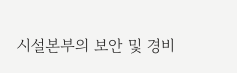시설본부의 보안 및 경비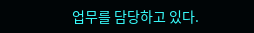업무를 담당하고 있다.